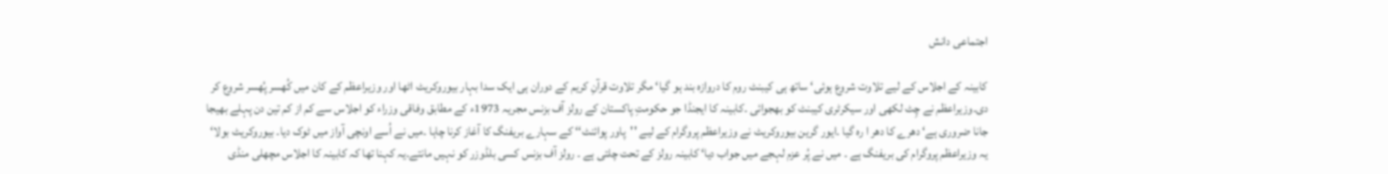اجتماعی دانش

کابینہ کے اجلاس کے لیے تلاوت شروع ہوئی‘ ساتھ ہی کیبنٹ روم کا دروازہ بند ہو گیا‘ مگر تلاوت قرآنِ کریم کے دوران ہی ایک سدا بہار بیوروکریٹ اٹھا اور وزیراعظم کے کان میں کُھسر پُھسر شروع کر دی۔وزیراعظم نے چِٹ لکھی اور سیکرٹری کیبنٹ کو بھجوائی ۔کابینہ کا ایجنڈا جو حکومتِ پاکستان کے رولز آف بزنس مجریہ 1973ء کے مطابق وفاقی وزراء کو اجلاس سے کم از کم تین دن پہلے بھیجا جانا ضروری ہے‘ دھرے کا دھر ا رہ گیا ۔ایور گرین بیوروکریٹ نے وزیراعظم پروگرام کے لیے ''پاور پوائنٹ‘‘ کے سہارے بریفنگ کا آغاز کرنا چاہا ۔میں نے اُسے اونچی آواز میں ٹوک دیا۔ بیوروکریٹ بولا‘ یہ وزیراعظم پروگرام کی بریفنگ ہے ۔ میں نے پُر عزم لہجے میں جواب دیا‘ کابینہ رولز کے تحت چلتی ہے ۔ رولز آف بزنس کسی بلڈوزر کو نہیں مانتے۔یہ کہنا تھا کہ کابینہ کا اجلاس مچھلی منڈی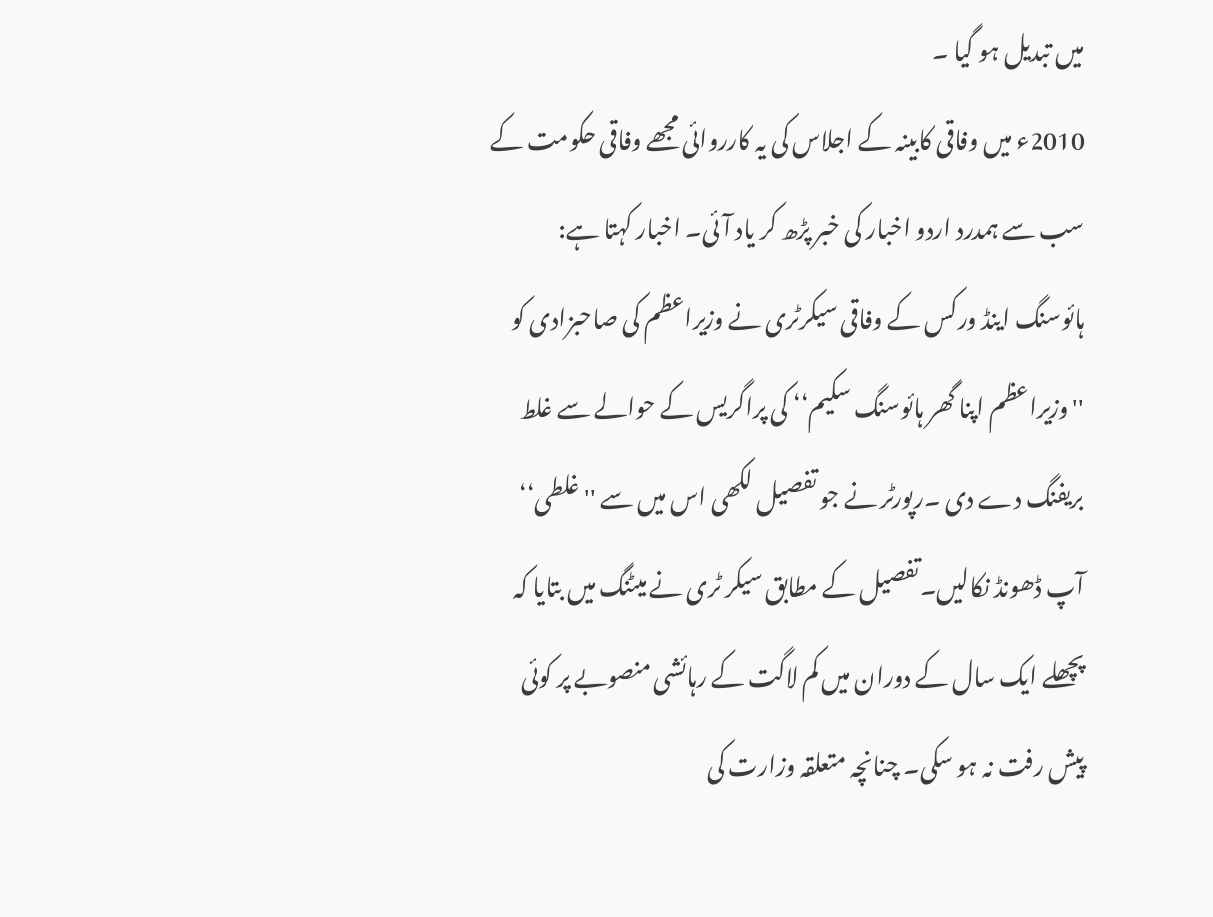میں تبدیل ہو گیا ۔
2010ء میں وفاقی کابینہ کے اجلاس کی یہ کارروائی مجھے وفاقی حکومت کے سب سے ہمدرد اردو اخبار کی خبر پڑھ کر یاد آئی۔ اخبار کہتا ہے: ہائوسنگ اینڈ ورکس کے وفاقی سیکرٹری نے وزیراعظم کی صاحبزادی کو ''وزیراعظم اپنا گھر ہائوسنگ سکیم‘‘ کی پراگریس کے حوالے سے غلط بریفنگ دے دی ۔رپورٹر نے جو تفصیل لکھی اس میں سے ''غلطی‘‘ آپ ڈھونڈ نکالیں۔تفصیل کے مطابق سیکر ٹری نے میٹنگ میں بتایا کہ پچھلے ایک سال کے دوران میں کم لاگت کے رہائشی منصوبے پر کوئی پیش رفت نہ ہو سکی۔ چنانچہ متعلقہ وزارت کی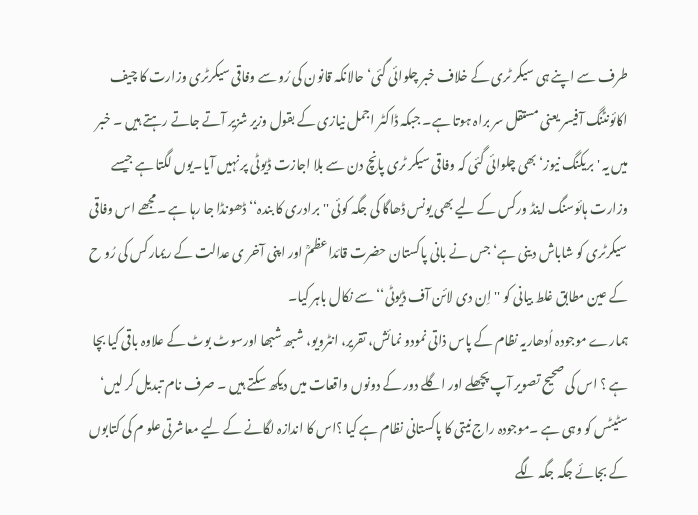طرف سے اپنے ہی سیکر ٹری کے خلاف خبر چلوائی گئی‘ حالانکہ قانون کی رُو سے وفاقی سیکرٹری وزارت کا چیف اکائونٹنگ آفیسر یعنی مستقل سر براہ ہوتا ہے۔ جبکہ ڈاکٹر اجمل نیازی کے بقول وزیر شزیر آتے جاتے رہتے ہیں ۔ خبر میں یہ 'بریکنگ نیوز‘ بھی چلوائی گئی کہ وفاقی سیکر ٹری پانچ دن سے بلا اجازت ڈیوٹی پر نہیں آیا۔یوں لگتا ہے جیسے وزارت ہائوسنگ اینڈ ورکس کے لیے بھی یونس ڈھاگا کی جگہ کوئی ''برادری کا بندہ‘‘ ڈھونڈا جا رہا ہے ۔مجھے اس وفاقی سیکرٹری کو شاباش دینی ہے‘ جس نے بانی پاکستان حضرت قائداعظمؒ اور اپنی آخر ی عدالت کے ریمارکس کی رُو ح کے عین مطابق غلط بیانی کو ''اِن دی لائن آف ڈیوٹی‘‘ سے نکال باہر کیا۔
ہمارے موجودہ اُدھاریہ نظام کے پاس ذاتی نمودو نمائش، تقریر، انٹرویو، شبھ شبھا اورسوٹ بوٹ کے علاوہ باقی کیا بچا ہے ؟ اس کی صحیح تصویر آپ پچھلے اور اگلے دور کے دونوں واقعات میں دیکھ سکتے ہیں ۔ صرف نام تبدیل کر لیں‘ سٹیٹس کو وہی ہے ۔موجودہ راج نیتی کا پاکستانی نظام ہے کیا ؟اس کا اندازہ لگانے کے لیے معاشرتی علو م کی کتابوں کے بجائے جگہ جگہ لگے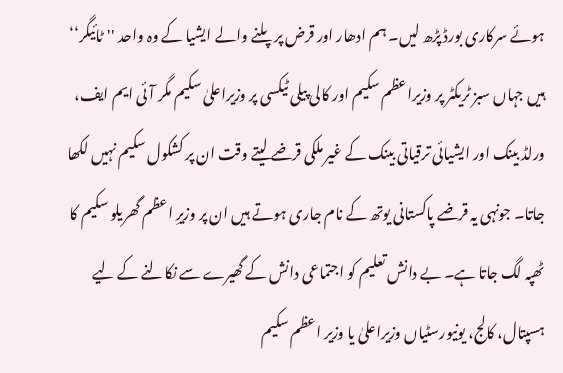ہوئے سرکاری بورڈ پڑھ لیں۔ ہم ادھار اور قرض پر پلنے والے ایشیا کے وہ واحد ''ٹائیگر‘‘ ہیں جہاں سبز ٹریکٹر پر وزیراعظم سکیم اور کالی پیلی ٹیکسی پر وزیراعلیٰ سکیم مگر آئی ایم ایف، ورلڈ بینک اور ایشیائی ترقیاتی بینک کے غیر ملکی قرضے لیتے وقت ان پر کشکول سکیم نہیں لکھا جاتا۔ جونہی یہ قرضے پاکستانی یوتھ کے نام جاری ہوتے ہیں ان پر وزیرِ اعظم گھریلو سکیم کا ٹھپہ لگ جاتا ہے۔ بے دانش تعلیم کو اجتماعی دانش کے گھیرے سے نکالنے کے لیے ہسپتال، کالج، یونیورسٹیاں وزیراعلیٰ یا وزیر اعظم سکیم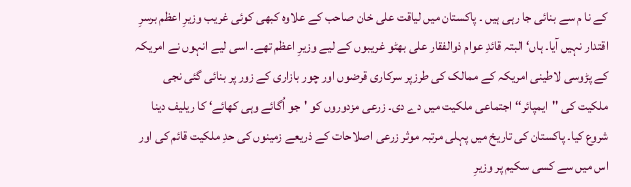کے نا م سے بنائی جا رہی ہیں ۔ پاکستان میں لیاقت علی خان صاحب کے علاوہ کبھی کوئی غریب وزیرِ اعظم برسرِ اقتدار نہیں آیا۔ ہاں‘ البتہ قائدِ عوام ذوالفقار علی بھٹو غریبوں کے لیے وزیرِ اعظم تھے۔ اسی لیے انہوں نے امریکہ کے پڑوسی لاطینی امریکہ کے ممالک کی طرزپر سرکاری قرضوں اور چور بازاری کے زور پر بنائی گئی نجی ملکیت کی ''ایمپائر‘‘ اجتماعی ملکیت میں دے دی۔ زرعی مزدوروں کو 'جو اُگائے وہی کھائے‘ کا ریلیف دینا شروع کیا۔ پاکستان کی تاریخ میں پہلی مرتبہ موثر زرعی اصلاحات کے ذریعے زمینوں کی حدِ ملکیت قائم کی اور اس میں سے کسی سکیم پر وزیرِ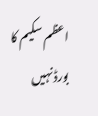اعظم سکیم کا بورڈ نہیں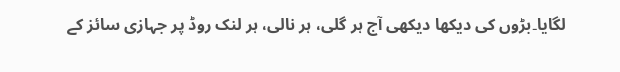لگایا۔بڑوں کی دیکھا دیکھی آج ہر گلی، ہر نالی، ہر لنک روڈ پر جہازی سائز کے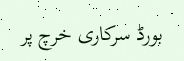بورڈ سرکاری خرچ پر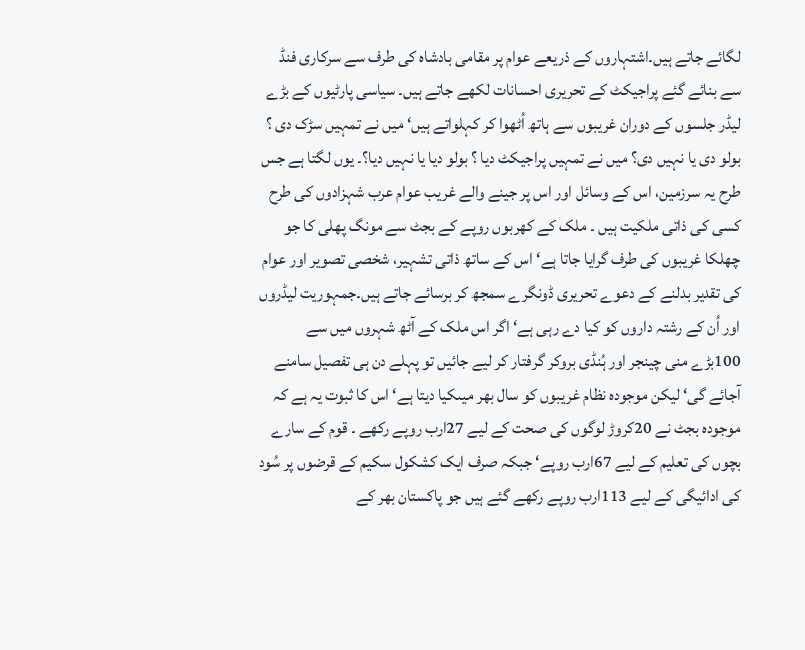لگائے جاتے ہیں۔اشتہاروں کے ذریعے عوام پر مقامی بادشاہ کی طرف سے سرکاری فنڈ سے بنائے گئے پراجیکٹ کے تحریری احسانات لکھے جاتے ہیں۔ سیاسی پارٹیوں کے بڑے لیڈر جلسوں کے دوران غریبوں سے ہاتھ اُٹھوا کر کہلواتے ہیں‘ میں نے تمہیں سڑک دی ؟ بولو دی یا نہیں دی؟ میں نے تمہیں پراجیکٹ دیا ؟ بولو دیا یا نہیں دیا؟۔ یوں لگتا ہے جس طرح یہ سرزمین، اس کے وسائل اور اس پر جینے والے غریب عوام عرب شہزادوں کی طرح کسی کی ذاتی ملکیت ہیں ۔ ملک کے کھربوں روپے کے بجٹ سے مونگ پھلی کا جو چھلکا غریبوں کی طرف گرایا جاتا ہے‘ اس کے ساتھ ذاتی تشہیر، شخصی تصویر اور عوام کی تقدیر بدلنے کے دعوے تحریری ڈونگرے سمجھ کر برسائے جاتے ہیں۔جمہوریت لیڈروں اور اُن کے رشتہ داروں کو کیا دے رہی ہے‘ اگر اس ملک کے آٹھ شہروں میں سے 100بڑے منی چینجر اور ہُنڈی بروکر گرفتار کر لیے جائیں تو پہلے دن ہی تفصیل سامنے آجائے گی‘ لیکن موجودہ نظام غریبوں کو سال بھر میںکیا دیتا ہے‘ اس کا ثبوت یہ ہے کہ موجودہ بجٹ نے 20کروڑ لوگوں کی صحت کے لیے 27ارب روپے رکھے ۔ قوم کے سارے بچوں کی تعلیم کے لیے 67ارب روپے‘ جبکہ صرف ایک کشکول سکیم کے قرضوں پر سُود کی ادائیگی کے لیے 113ارب روپے رکھے گئے ہیں جو پاکستان بھر کے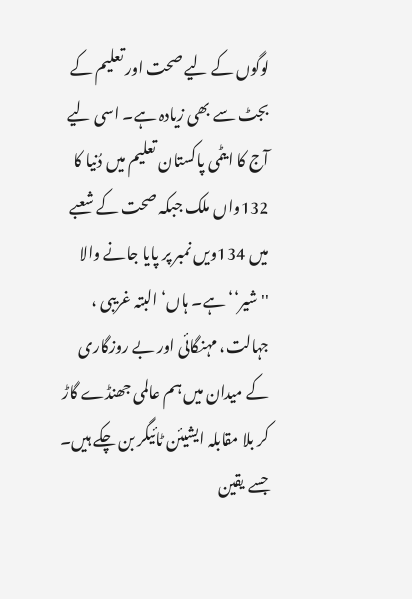لوگوں کے لیے صحت اور تعلیم کے بجٹ سے بھی زیادہ ہے۔ اسی لیے آج کا ایٹمی پاکستان تعلیم میں دُنیا کا 132واں ملک جبکہ صحت کے شعبے میں 134ویں نمبر پر پایا جانے والا ''شیر‘‘ ہے۔ ہاں‘ البتہ غریبی ، جہالت، مہنگائی اور بے روزگاری کے میدان میں ہم عالمی جھنڈے گاڑ کر بلا مقابلہ ایشیئن ٹائیگر بن چکے ہیں۔ جسے یقین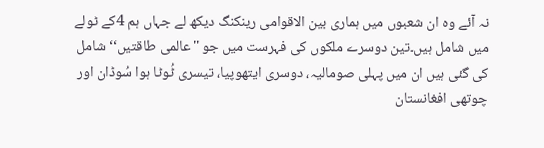نہ آئے وہ ان شعبوں میں ہماری بین الاقوامی رینکنگ دیکھ لے جہاں ہم 4کے ٹولے میں شامل ہیں۔تین دوسرے ملکوں کی فہرست میں جو ''عالمی طاقتیں‘‘ شامل کی گئی ہیں ان میں پہلی صومالیہ، دوسری ایتھوپیا، تیسری ٹُوٹا ہوا سُوڈان اور چوتھی افغانستان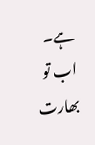ہے۔ اب تو بھارت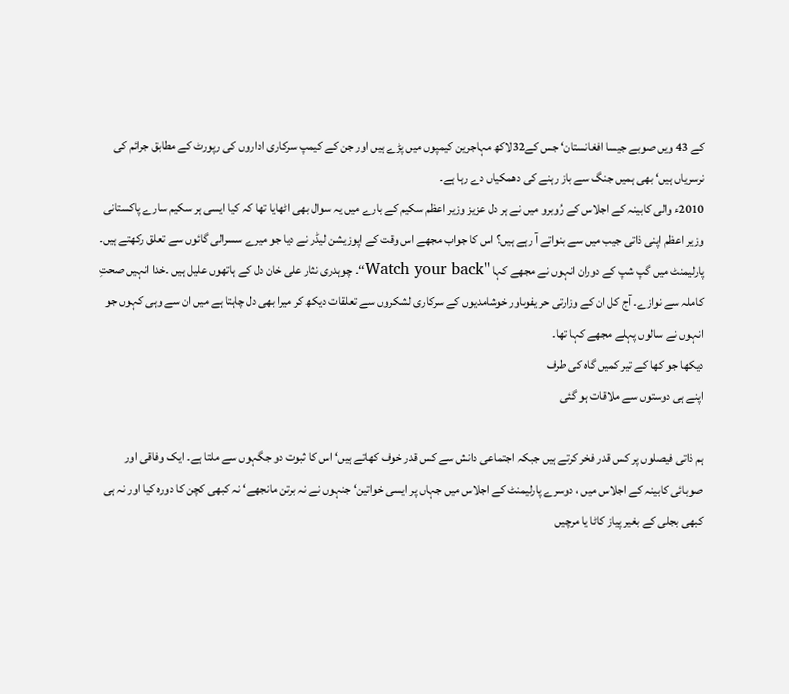کے 43 ویں صوبے جیسا افغانستان‘ جس کے32لاکھ مہاجرین کیمپوں میں پڑے ہیں اور جن کے کیمپ سرکاری اداروں کی رپورٹ کے مطابق جرائم کی نرسریاں ہیں‘ بھی ہمیں جنگ سے باز رہنے کی دھمکیاں دے رہا ہے۔
2010ء والی کابینہ کے اجلاس کے رُوبرو میں نے ہر دل عزیز وزیر اعظم سکیم کے بارے میں یہ سوال بھی اٹھایا تھا کہ کیا ایسی ہر سکیم سارے پاکستانی وزیر اعظم اپنی ذاتی جیب میں سے بنواتے آ رہے ہیں؟ اس کا جواب مجھے اس وقت کے اپوزیشن لیڈر نے دیا جو میرے سسرالی گائوں سے تعلق رکھتے ہیں۔ پارلیمنٹ میں گپ شپ کے دوران انہوں نے مجھے کہا ''Watch your back‘‘۔ چوہدری نثار علی خان دل کے ہاتھوں علیل ہیں ۔خدا انہیں صحتِ کاملہ سے نوازے۔ آج کل ان کے وزارتی حر یفوںاور خوشامدیوں کے سرکاری لشکروں سے تعلقات دیکھ کر میرا بھی دل چاہتا ہے میں ان سے وہی کہوں جو انہوں نے سالوں پہلے مجھے کہا تھا۔
دیکھا جو کھا کے تیر کمیں گاہ کی طرف
اپنے ہی دوستوں سے ملاقات ہو گئی

ہم ذاتی فیصلوں پر کس قدر فخر کرتے ہیں جبکہ اجتماعی دانش سے کس قدر خوف کھاتے ہیں‘ اس کا ثبوت دو جگہوں سے ملتا ہے۔ ایک وفاقی اور صوبائی کابینہ کے اجلاس میں ، دوسرے پارلیمنٹ کے اجلاس میں جہاں پر ایسی خواتین‘ جنہوں نے نہ برتن مانجھے‘ نہ کبھی کچن کا دورہ کیا اور نہ ہی کبھی بجلی کے بغیر پیاز کاٹا یا مرچیں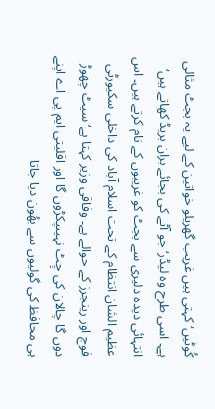کُوٹیں‘ کہتی ہیں غریب گھریلو خواتین کے لیے یہ بجٹ مثالی ہے۔ اسی طرح وہ لیڈر‘ جو آٹے کی بجائے بران بریڈ کھاتے ہیں‘ انتہائی دیدہ دلیری سے بجٹ کو غریبوں کے نام کرتے ہیں۔ اس عظیم الشان انتظام کے تحت اسلام آباد کی داخلی سکیورٹی فوج اور رینجرز کے حوالے ہے۔ وفاقی وزیر کہتا ہے‘ سیٹ چھوڑ دوں گا چالان کی چِٹ نہیںپکڑوں گا اور اقلیتی ایم پی اے اپنے ہی محافظ کی گولیوں سے بھُون دیا جاتا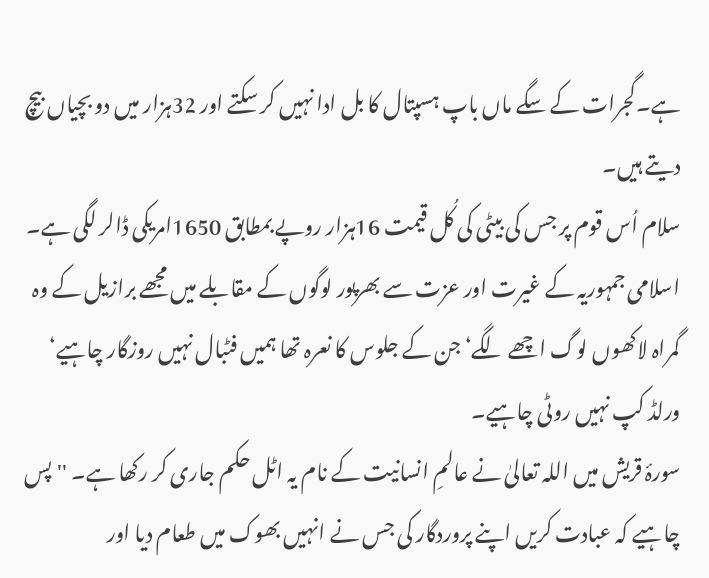ہے۔گجرات کے سگے ماں باپ ہسپتال کا بل ادا نہیں کر سکتے اور 32ہزار میں دو بچیاں بیچ دیتے ہیں۔
سلام اُس قوم پر جس کی بیٹی کی کُل قیمت 16ہزار روپے بمطابق 1650امریکی ڈالر لگی ہے۔ اسلامی جمہوریہ کے غیرت اور عزت سے بھرپور لوگوں کے مقابلے میں مجھے برازیل کے وہ گمراہ لاکھوں لوگ اچھے لگے‘ جن کے جلوس کا نعرہ تھا ہمیں فٹبال نہیں روزگار چاہیے‘ ورلڈ کپ نہیں روٹی چاہیے۔
سورۂ قریش میں اللہ تعالیٰ نے عالمِ انسانیت کے نام یہ اٹل حکم جاری کر رکھا ہے۔ ''پس چاہیے کہ عبادت کریں اپنے پروردگار کی جس نے انہیں بھوک میں طعام دیا اور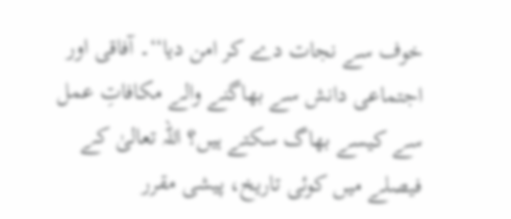خوف سے نجات دے کر امن دیا‘‘۔ آفاقی اور اجتماعی دانش سے بھاگنے والے مکافاتِ عمل سے کیسے بھاگ سکتے ہیں؟ اللہ تعالیٰ کے فیصلے میں کوئی تاریخ، پیشی مقرر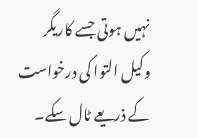نہیں ہوتی جسے کاریگر وکیل التوا کی درخواست کے ذریعے ٹال سکے۔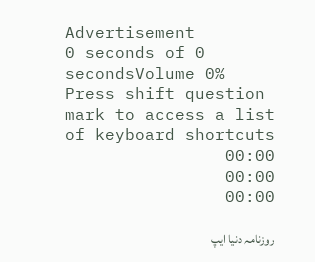Advertisement
0 seconds of 0 secondsVolume 0%
Press shift question mark to access a list of keyboard shortcuts
00:00
00:00
00:00

روزنامہ دنیا ایپ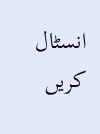انسٹال کریں